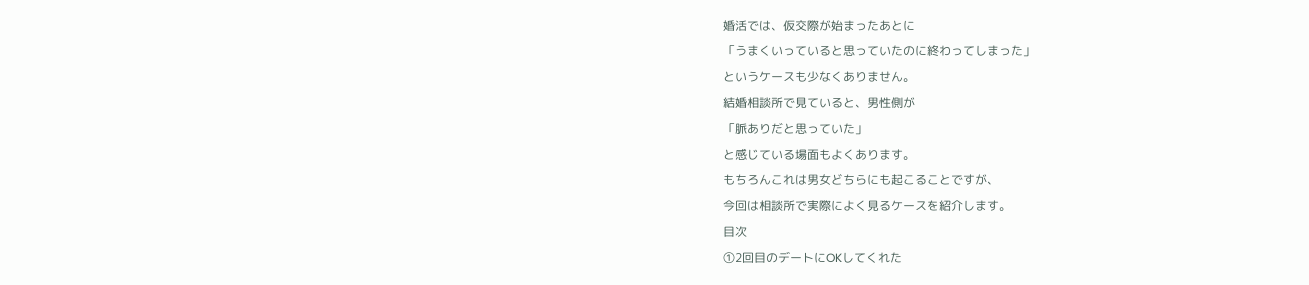婚活では、仮交際が始まったあとに
「うまくいっていると思っていたのに終わってしまった」
というケースも少なくありません。
結婚相談所で見ていると、男性側が
「脈ありだと思っていた」
と感じている場面もよくあります。
もちろんこれは男女どちらにも起こることですが、
今回は相談所で実際によく見るケースを紹介します。
目次
①2回目のデートにOKしてくれた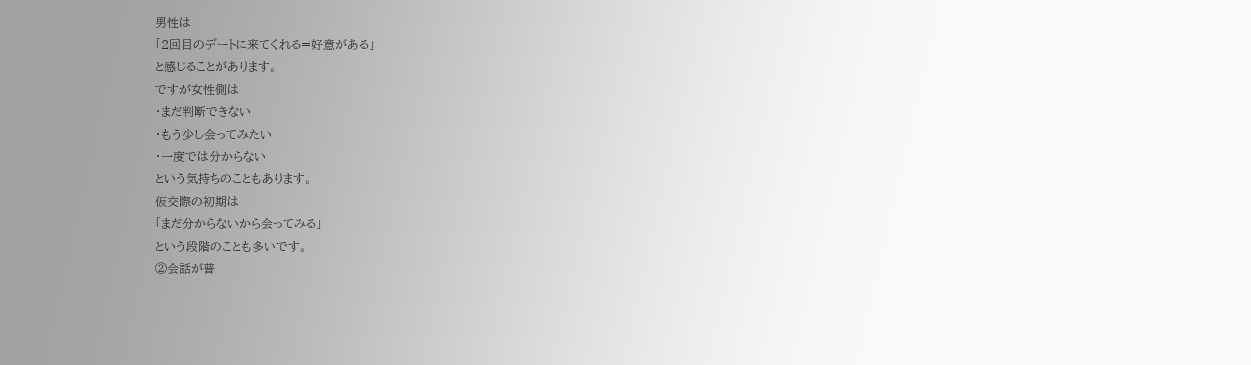男性は
「2回目のデートに来てくれる=好意がある」
と感じることがあります。
ですが女性側は
・まだ判断できない
・もう少し会ってみたい
・一度では分からない
という気持ちのこともあります。
仮交際の初期は
「まだ分からないから会ってみる」
という段階のことも多いです。
②会話が普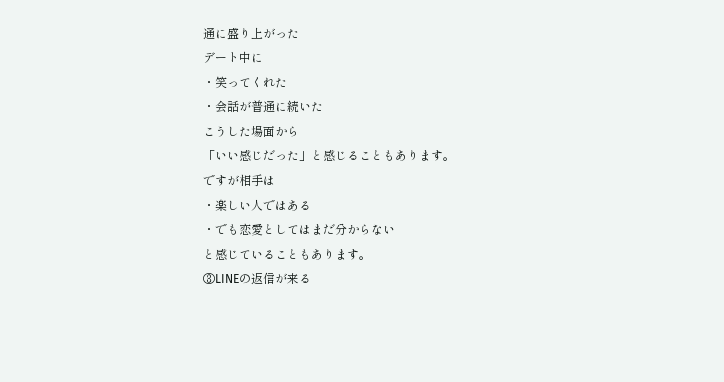通に盛り上がった
デート中に
・笑ってくれた
・会話が普通に続いた
こうした場面から
「いい感じだった」と感じることもあります。
ですが相手は
・楽しい人ではある
・でも恋愛としてはまだ分からない
と感じていることもあります。
③LINEの返信が来る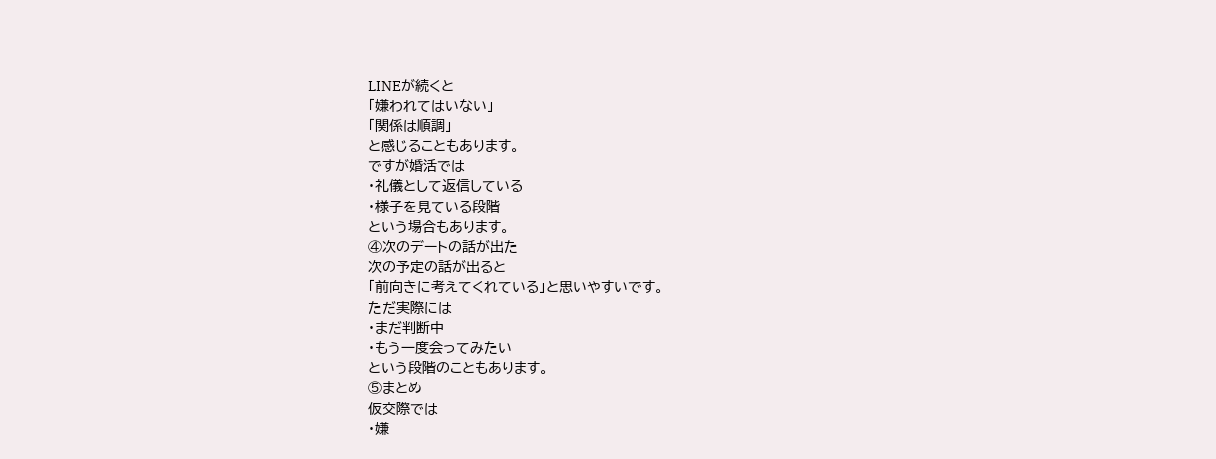LINEが続くと
「嫌われてはいない」
「関係は順調」
と感じることもあります。
ですが婚活では
・礼儀として返信している
・様子を見ている段階
という場合もあります。
④次のデートの話が出た
次の予定の話が出ると
「前向きに考えてくれている」と思いやすいです。
ただ実際には
・まだ判断中
・もう一度会ってみたい
という段階のこともあります。
⑤まとめ
仮交際では
・嫌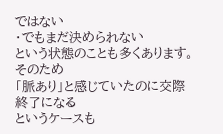ではない
・でもまだ決められない
という状態のことも多くあります。
そのため
「脈あり」と感じていたのに交際終了になる
というケースも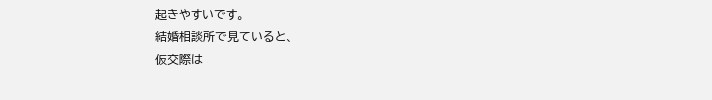起きやすいです。
結婚相談所で見ていると、
仮交際は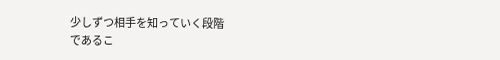少しずつ相手を知っていく段階
であるこ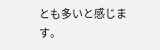とも多いと感じます。